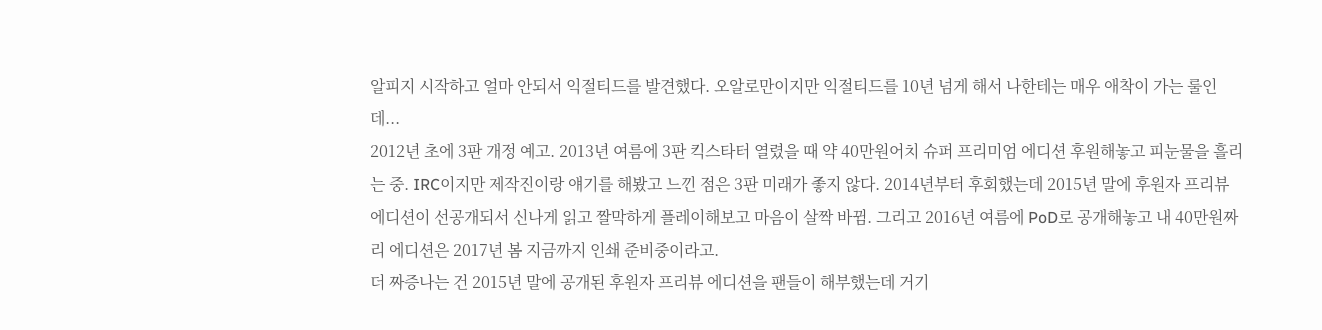알피지 시작하고 얼마 안되서 익절티드를 발견했다. 오알로만이지만 익절티드를 10년 넘게 해서 나한테는 매우 애착이 가는 룰인데...
2012년 초에 3판 개정 예고. 2013년 여름에 3판 킥스타터 열렸을 때 약 40만원어치 슈퍼 프리미엄 에디션 후원해놓고 피눈물을 흘리는 중. IRC이지만 제작진이랑 얘기를 해봤고 느낀 점은 3판 미래가 좋지 않다. 2014년부터 후회했는데 2015년 말에 후원자 프리뷰 에디션이 선공개되서 신나게 읽고 짤막하게 플레이해보고 마음이 살짝 바뀜. 그리고 2016년 여름에 PoD로 공개해놓고 내 40만원짜리 에디션은 2017년 봄 지금까지 인쇄 준비중이라고.
더 짜증나는 건 2015년 말에 공개된 후원자 프리뷰 에디션을 팬들이 해부했는데 거기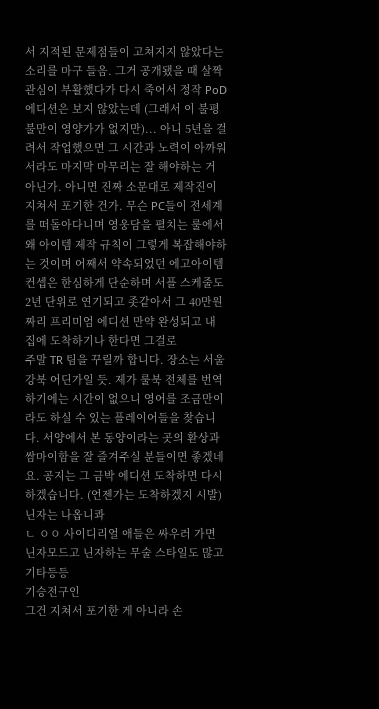서 지적된 문제점들이 고쳐지지 않았다는 소리를 마구 들음. 그거 공개됐을 때 살짝 관심이 부활했다가 다시 죽어서 정작 PoD 에디션은 보지 않았는데 (그래서 이 불평불만이 영양가가 없지만)... 아니 5년을 걸려서 작업했으면 그 시간과 노력이 아까워서라도 마지막 마무리는 잘 해야하는 거 아닌가. 아니면 진짜 소문대로 제작진이 지쳐서 포기한 건가. 무슨 PC들이 전세계를 떠돌아다니며 영웅담을 펼치는 룰에서 왜 아이템 제작 규칙이 그렇게 복잡해야하는 것이며 어째서 약속되었던 에고아이템 컨셉은 한심하게 단순하며 서플 스케줄도 2년 단위로 연기되고 좃같아서 그 40만원짜리 프리미엄 에디션 만약 완성되고 내 집에 도착하기나 한다면 그걸로
주말 TR 팀을 꾸릴까 합니다. 장소는 서울 강북 어딘가일 듯. 제가 룰북 전체를 번역하기에는 시간이 없으니 영어를 조금만이라도 하실 수 있는 플레이어들을 찾습니다. 서양에서 본 동양이라는 곳의 환상과 쌈마이함을 잘 즐겨주실 분들이면 좋겠네요. 공지는 그 금박 에디션 도착하면 다시 하겠습니다. (언젠가는 도착하겠지 시발)
닌자는 나옵니콰
ㄴ ㅇㅇ 사이디리얼 애들은 싸우러 가면 닌자모드고 닌자하는 무술 스타일도 많고 기타등등
기승전구인
그건 지쳐서 포기한 게 아니라 손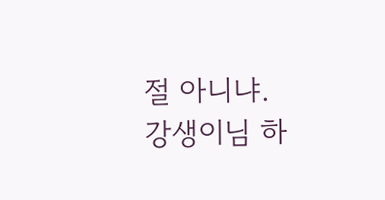절 아니냐.
강생이님 하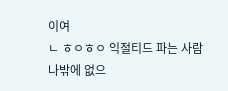이여
ㄴ ㅎㅇㅎㅇ 익절티드 파는 사람 나밖에 없으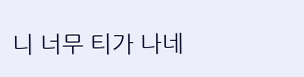니 너무 티가 나네